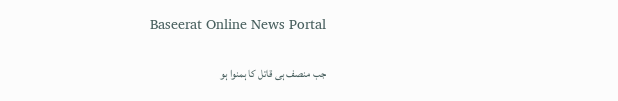Baseerat Online News Portal

جب منصف ہی قاتل کا ہمنوا ہو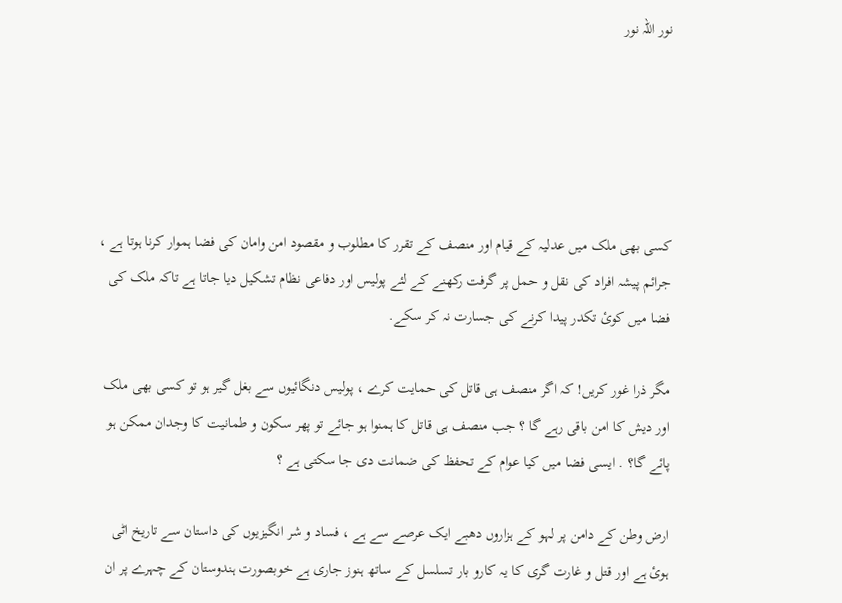نور اللہ نور





کسی بھی ملک میں عدلیہ کے قیام اور منصف کے تقرر کا مطلوب و مقصود امن وامان کی فضا ہموار کرنا ہوتا ہے ، جرائم پیشہ افراد کی نقل و حمل پر گرفت رکھنے کے لئے پولیس اور دفاعی نظام تشکیل دیا جاتا ہے تاکہ ملک کی فضا میں کوئ تکدر پیدا کرنے کی جسارت نہ کر سکے.

مگر ذرا غور کریں! کہ اگر منصف ہی قاتل کی حمایت کرے ، پولیس دنگائیوں سے بغل گیر ہو تو کسی بھی ملک اور دیش کا امن باقی رہے گا ؟ جب منصف ہی قاتل کا ہمنوا ہو جائے تو پھر سکون و طمانیت کا وجدان ممکن ہو پائے گا؟ . ایسی فضا میں کیا عوام کے تحفظ کی ضمانت دی جا سکتی ہے ؟

ارض وطن کے دامن پر لہو کے ہزاروں دھبے ایک عرصے سے ہے ، فساد و شر انگیزیوں کی داستان سے تاریخ اٹی ہوئ ہے اور قتل و غارت گری کا یہ کارو بار تسلسل کے ساتھ ہنوز جاری ہے خوبصورت ہندوستان کے چہرے پر ان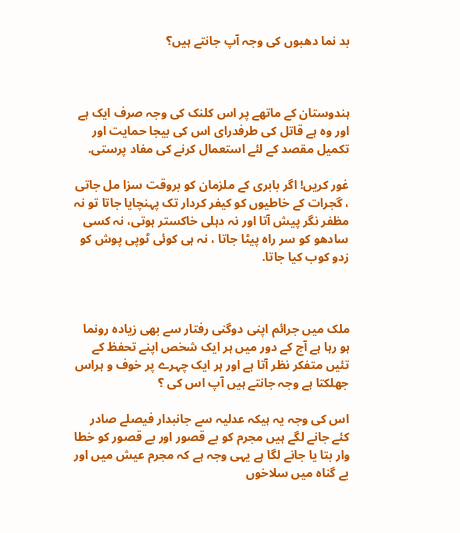بد نما دھبوں کی وجہ آپ جانتے ہیں؟



ہندوستان کے ماتھے پر اس کلنک کی وجہ صرف ایک ہے اور وہ ہے قاتل کی طرفدرای اس کی بیجا حمایت اور تکمیل مقصد کے لئے استعمال کرنے کی مفاد پرستی.

غور کریں! اگر بابری کے ملزمان کو بروقت سزا مل جاتی ، گجرات کے خاطیوں کو کیفر کردار تک پہنچایا جاتا تو نہ مظفر نگر پیش آتا اور نہ دہلی خاکستر ہوتی، نہ کسی سادھو کو سر راہ پیٹا جاتا ، نہ ہی کوئی ٹوپی پوش کو زدو کوب کیا جاتا.



ملک میں جرائم اپنی دوگنی رفتار سے بھی زیادہ رونما ہو رہا ہے آج کے دور میں ہر ایک شخص اپنے تحفظ کے تئیں متفکر نظر آتا ہے اور ہر ایک چہرے پر خوف و ہراس جھلکتا ہے وجہ جانتے ہیں آپ اس کی ؟

اس کی وجہ یہ ہیکہ عدلیہ سے جانبدار فیصلے صادر کئے جانے لگے ہیں مجرم کو بے قصور اور بے قصور کو خطا وار بتا یا جانے لگا ہے یہی وجہ ہے کہ مجرم عیش میں اور بے گناہ میں سلاخوں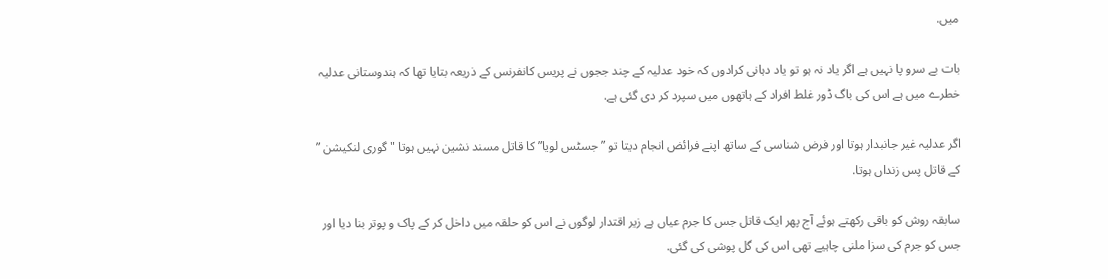میں.

بات بے سرو پا نہیں ہے اگر یاد نہ ہو تو یاد دہانی کرادوں کہ خود عدلیہ کے چند ججوں نے پریس کانفرنس کے ذریعہ بتایا تھا کہ ہندوستانی عدلیہ خطرے میں ہے اس کی باگ ڈور غلط افراد کے ہاتھوں میں سپرد کر دی گئی ہے.

اگر عدلیہ غیر جانبدار ہوتا اور فرض شناسی کے ساتھ اپنے فرائض انجام دیتا تو ” جسٹس لویا” کا قاتل مسند نشین نہیں ہوتا "گوری لنکیشن ” کے قاتل پس زنداں ہوتا.

سابقہ روش کو باقی رکھتے ہوئے آج پھر ایک قاتل جس کا جرم عیاں ہے زیر اقتدار لوگوں نے اس کو حلقہ میں داخل کر کے پاک و پوتر بنا دیا اور جس کو جرم کی سزا ملنی چاہیے تھی اس کی گل پوشی کی گئی.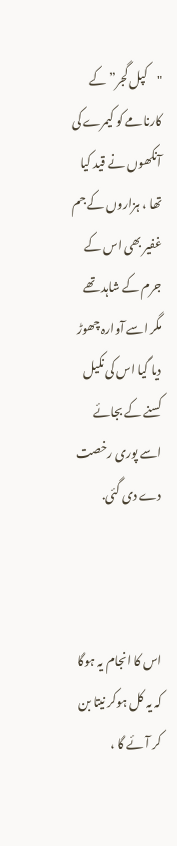"کپل گجر” کے کارنامے کو کیمرے کی آنکھوں نے قید کیا تھا ، ہزاروں کے جم غفیر بھی اس کے جرم کے شاہد تھے مگر اسے آوارہ چھوڑ دیا گیا اس کی نکیل کسنے کے بجائے اسے پوری رخصت دے دی گئی.



اس کا انجام یہ ہوگا کہ یہ کل ہوکر نیتا بن کر آئے گا ،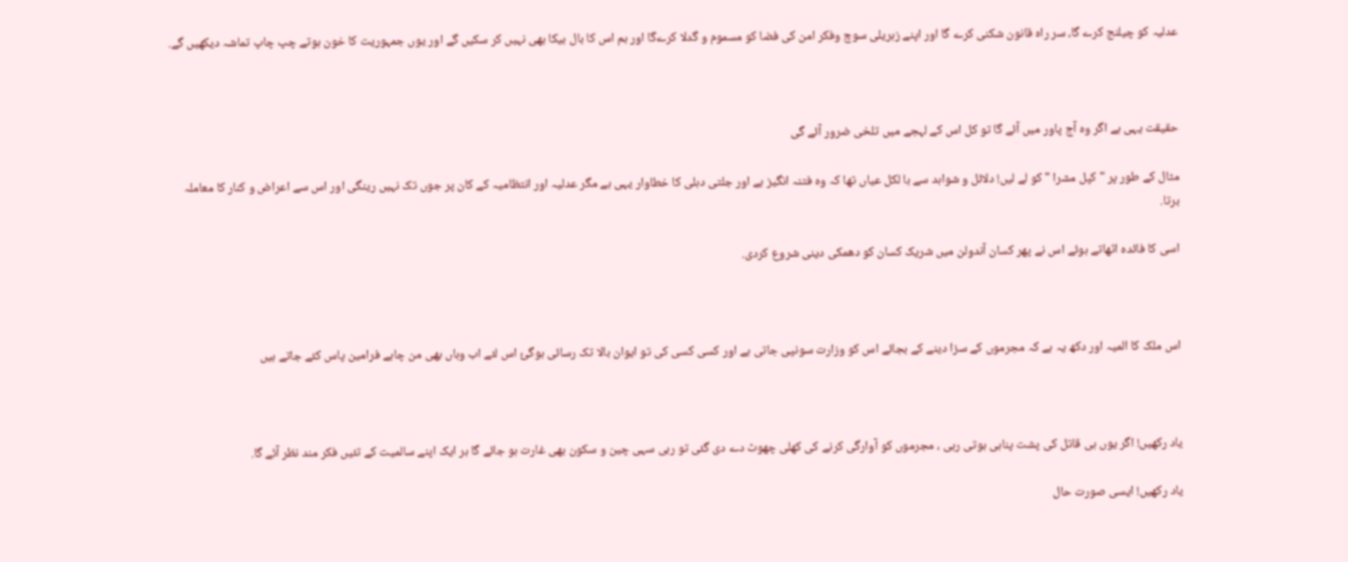عدلیہ کو چیلنج کرے گا، سر راہ قانون شکنی کرے گا اور اپنے زہریلی سوچ وفکر امن کی فضا کو مسموم و گدلا کرےگا اور ہم اس کا بال بیکا بھی نہیں کر سکیں گے اور یوں جمہوریت کا خون ہوتے چپ چاپ تماشہ دیکھیں گے.



حقیقت یہی ہے اگر وہ آج پاور میں آئے گا تو کل اس کے لہجے میں تلخی ضرور آئے گی

مثال کے طور پر "کپل مشرا "کو لے لیں! دلائل و شواہد سے با لکل عیاں تھا کہ وہ فتنہ انگیز ہے اور جلتی دہلی کا خطاوار یہی ہے مگر عدلیہ اور انتظامیہ کے کان پر جوں تک نہیں رینگی اور اس سے اعراض و کنار کا معاملہ برتا.

اسی کا فائدہ اٹھاتے ہوئے اس نے پھر کسان آندولن میں شریک کسان کو دھمکی دینی شروع کردی.



اس ملک کا المیہ اور دکھ یہ ہے کہ مجرموں کے سزا دینے کے بجائے اس کو وزارت سونپی جاتی ہے اور کسی کسی کی تو ایوان بالا تک رسائی ہوگئ اس لئے اب وہاں بھی من چاہے فرامین پاس کئے جاتے ہیں



یاد رکھیں! اگر یوں ہی قاتل کی پشت پناہی ہوتی رہی ، مجرموں کو آوارگی کرنے کی کھلی چھوٹ دے دی گئی تو رہی سہی چین و سکون بھی غارت ہو جائے گا ہر ایک اپنے سالمیت کے تئیں فکر مند نظر آئے گا.

یاد رکھیں! ایسی صورت حال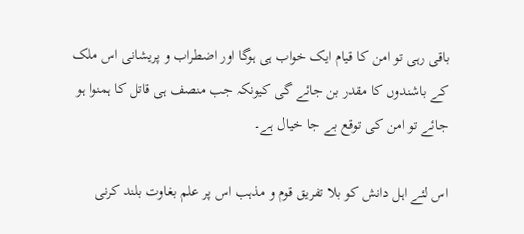باقی رہی تو امن کا قیام ایک خواب ہی ہوگا اور اضطراب و پریشانی اس ملک کے باشندوں کا مقدر بن جائے گی کیونکہ جب منصف ہی قاتل کا ہمنوا ہو جائے تو امن کی توقع بے جا خیال ہے۔

اس لئے اہل دانش کو بلا تفریق قوم و مذہب اس پر علم بغاوت بلند کرنی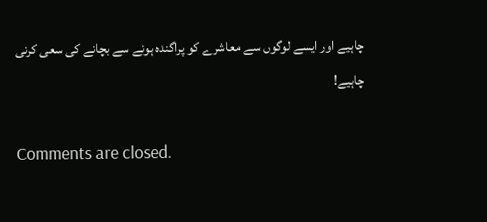چاہیے اور ایسے لوگوں سے معاشرے کو پراگندہ ہونے سے بچانے کی سعی کرنی چاہیے!

Comments are closed.